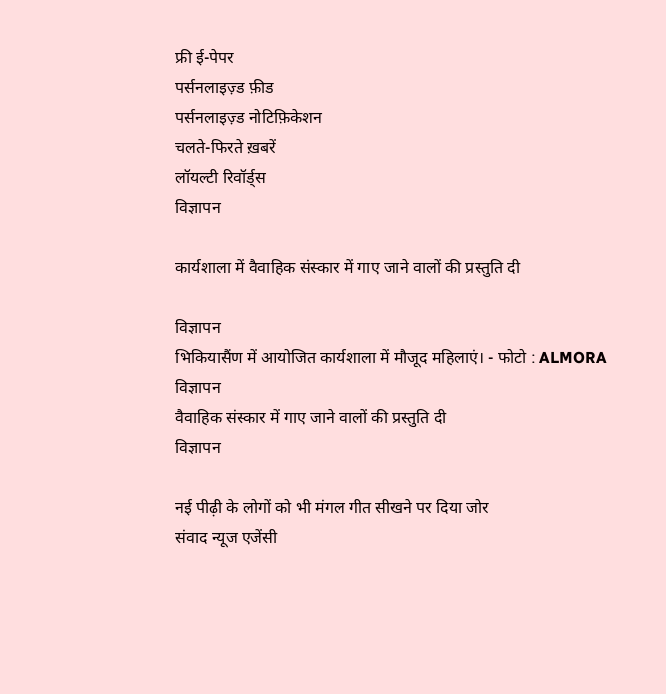फ्री ई-पेपर
पर्सनलाइज़्ड फ़ीड
पर्सनलाइज़्ड नोटिफ़िकेशन
चलते-फिरते ख़बरें
लॉयल्टी रिवॉर्ड्स
विज्ञापन

कार्यशाला में वैवाहिक संस्कार में गाए जाने वालों की प्रस्तुति दी

विज्ञापन
भिकियासैंण में आयोजित कार्यशाला में मौजूद महिलाएं। - फोटो : ALMORA
विज्ञापन
वैवाहिक संस्कार में गाए जाने वालों की प्रस्तुति दी
विज्ञापन

नई पीढ़ी के लोगों को भी मंगल गीत सीखने पर दिया जोर
संवाद न्यूज एजेंसी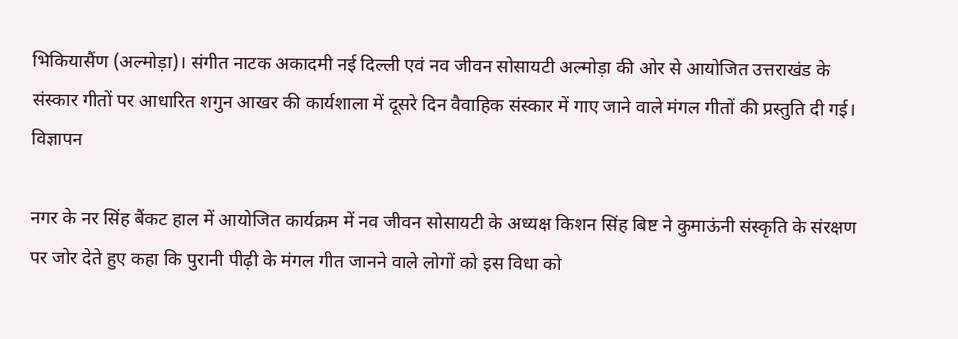भिकियासैंण (अल्मोड़ा)। संगीत नाटक अकादमी नई दिल्ली एवं नव जीवन सोसायटी अल्मोड़ा की ओर से आयोजित उत्तराखंड के संस्कार गीतों पर आधारित शगुन आखर की कार्यशाला में दूसरे दिन वैवाहिक संस्कार में गाए जाने वाले मंगल गीतों की प्रस्तुति दी गई।
विज्ञापन

नगर के नर सिंह बैंकट हाल में आयोजित कार्यक्रम में नव जीवन सोसायटी के अध्यक्ष किशन सिंह बिष्ट ने कुमाऊंनी संस्कृति के संरक्षण पर जोर देते हुए कहा कि पुरानी पीढ़ी के मंगल गीत जानने वाले लोगों को इस विधा को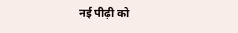नई पीढ़ी को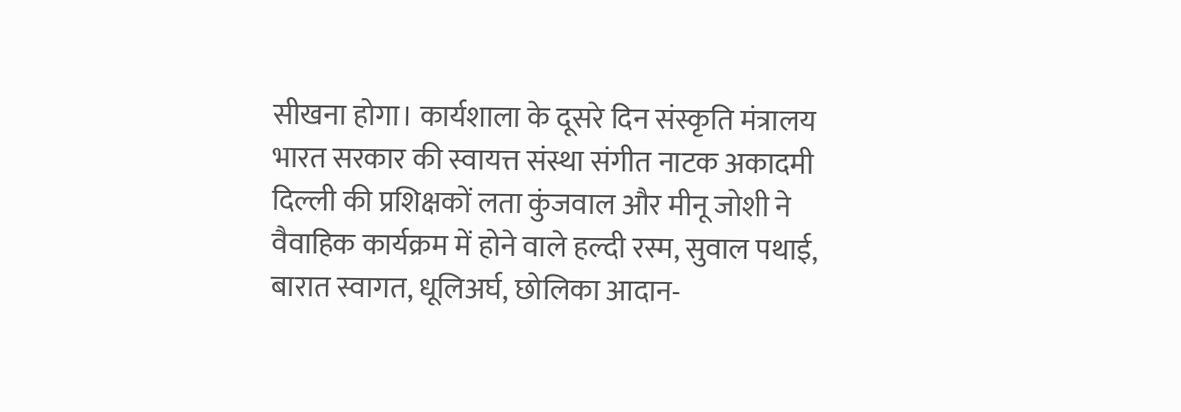सीखना होगा। कार्यशाला के दूसरे दिन संस्कृति मंत्रालय भारत सरकार की स्वायत्त संस्था संगीत नाटक अकादमी दिल्ली की प्रशिक्षकों लता कुंजवाल और मीनू जोशी ने वैवाहिक कार्यक्रम में होने वाले हल्दी रस्म, सुवाल पथाई, बारात स्वागत, धूलिअर्घ, छोलिका आदान-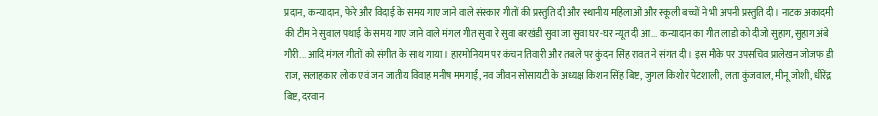प्रदान, कन्यादान, फेरे और विदाई के समय गाए जाने वाले संस्कार गीतों की प्रस्तुति दी और स्थानीय महिलाओं और स्कूली बच्चों ने भी अपनी प्रस्तुति दी। नाटक अकादमी की टीम ने सुवाल पथाई के समय गाए जाने वाले मंगल गीत सुवा रे सुवा बरखंडी सुवा जा सुवा घर-घर न्यूत दी आ... कन्यादान का गीत लाडो को दीजो सुहाग, सुहाग अंबे गौरी... आदि मंगल गीतों को संगीत के साथ गाया। हारमोनियम पर कंचन तिवारी और तबले पर कुंदन सिंह रावत ने संगत दी। इस मौके पर उपसचिव प्रालेखन जोजफ डी राज, सलाहकार लोक एवं जन जातीय विवाह मनीष ममगाईं, नव जीवन सोसायटी के अध्यक्ष किशन सिंह बिष्ट, जुगल किशोर पेटशाली, लता कुंजवाल, मीनू जोशी, धीरेंद्र बिष्ट, दरवान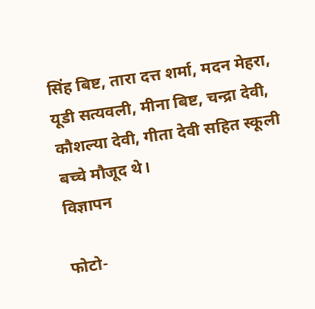सिंह बिष्ट, तारा दत्त शर्मा, मदन मेहरा, यूडी सत्यवली, मीना बिष्ट, चन्द्रा देवी, कौशल्या देवी, गीता देवी सहित स्कूली बच्चे मौजूद थे।
विज्ञापन

फोटो-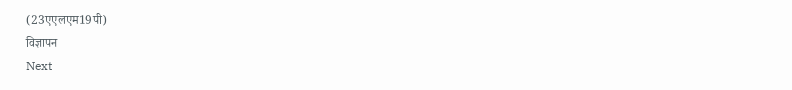(23एएलएम19पी)
विज्ञापन
Next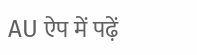AU ऐप में पढ़ें